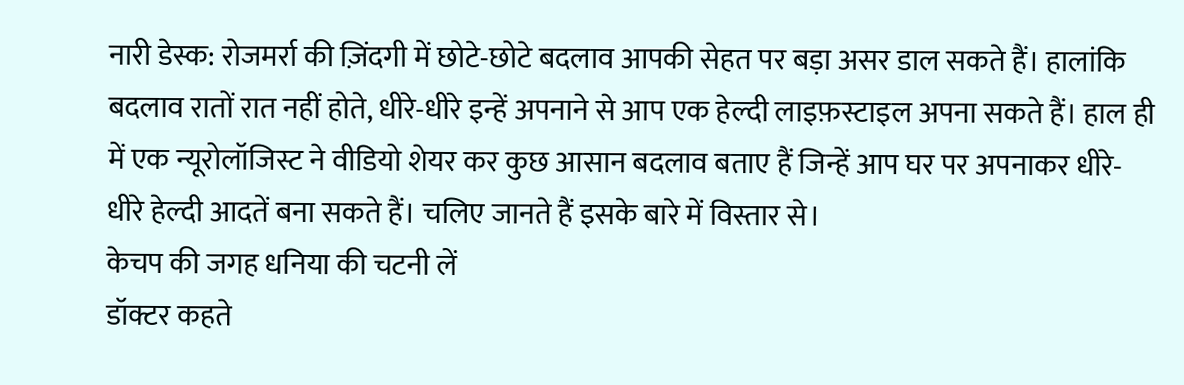नारी डेस्क: रोजमर्रा की ज़िंदगी में छोटे-छोटे बदलाव आपकी सेहत पर बड़ा असर डाल सकते हैं। हालांकि बदलाव रातों रात नहीं होते, धीरे-धीरे इन्हें अपनाने से आप एक हेल्दी लाइफ़स्टाइल अपना सकते हैं। हाल ही में एक न्यूरोलॉजिस्ट ने वीडियो शेयर कर कुछ आसान बदलाव बताए हैं जिन्हें आप घर पर अपनाकर धीरे-धीरे हेल्दी आदतें बना सकते हैं। चलिए जानते हैं इसके बारे में विस्तार से।
केचप की जगह धनिया की चटनी लें
डॉक्टर कहते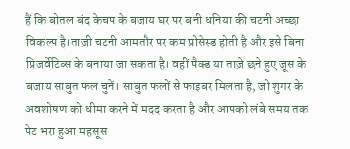हैं कि बोतल बंद केचप के बजाय घर पर बनी धनिया की चटनी अच्छा विकल्प है।ताज़ी चटनी आमतौर पर कम प्रोसेस्ड होती है और इसे बिना प्रिजर्वेटिव्स के बनाया जा सकता है। वहीं पैक्ड या ताज़े छने हुए जूस के बजाय साबुत फल चुनें। साबुत फलों से फाइबर मिलता है, जो शुगर के अवशोषण को धीमा करने में मदद करता है और आपको लंबे समय तक पेट भरा हुआ महसूस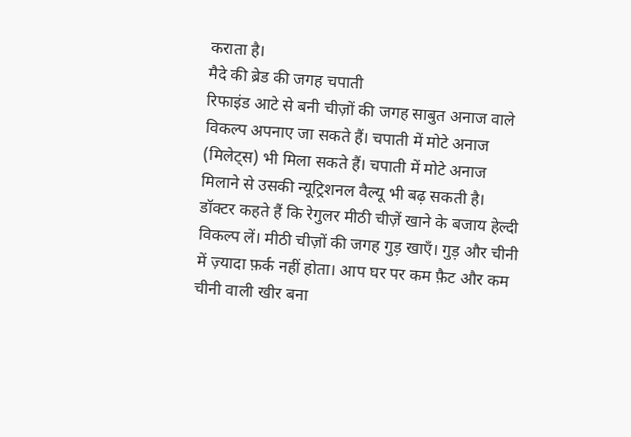कराता है।
मैदे की ब्रेड की जगह चपाती
रिफाइंड आटे से बनी चीज़ों की जगह साबुत अनाज वाले विकल्प अपनाए जा सकते हैं। चपाती में मोटे अनाज (मिलेट्स) भी मिला सकते हैं। चपाती में मोटे अनाज मिलाने से उसकी न्यूट्रिशनल वैल्यू भी बढ़ सकती है। डॉक्टर कहते हैं कि रेगुलर मीठी चीज़ें खाने के बजाय हेल्दी विकल्प लें। मीठी चीज़ों की जगह गुड़ खाएँ। गुड़ और चीनी में ज़्यादा फ़र्क नहीं होता। आप घर पर कम फ़ैट और कम चीनी वाली खीर बना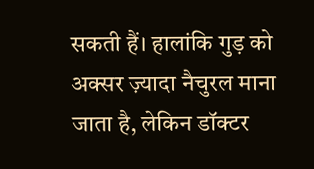सकती हैं। हालांकि गुड़ को अक्सर ज़्यादा नैचुरल माना जाता है, लेकिन डॉक्टर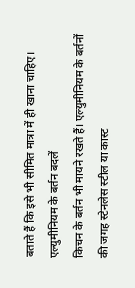बताते हैं कि इसे भी सीमित मात्रा में ही खाना चाहिए।
एल्युमीनियम के बर्तन बदलें
किचन के बर्तन भी मायने रखते हैं। एल्युमीनियम के बर्तनों की जगह स्टेनलेस स्टील या कास्ट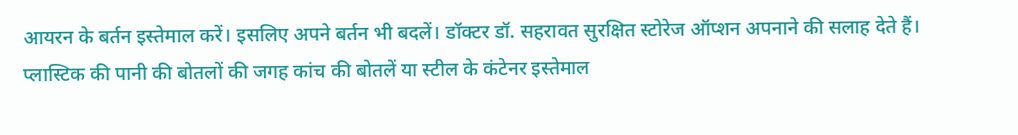आयरन के बर्तन इस्तेमाल करें। इसलिए अपने बर्तन भी बदलें। डॉक्टर डॉ. सहरावत सुरक्षित स्टोरेज ऑप्शन अपनाने की सलाह देते हैं। प्लास्टिक की पानी की बोतलों की जगह कांच की बोतलें या स्टील के कंटेनर इस्तेमाल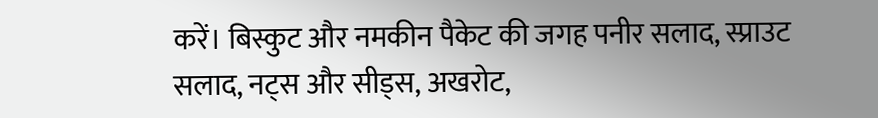करें। बिस्कुट और नमकीन पैकेट की जगह पनीर सलाद, स्प्राउट सलाद, नट्स और सीड्स, अखरोट,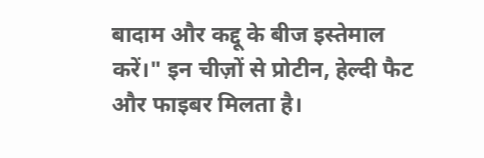बादाम और कद्दू के बीज इस्तेमाल करें।" इन चीज़ों से प्रोटीन, हेल्दी फैट और फाइबर मिलता है।